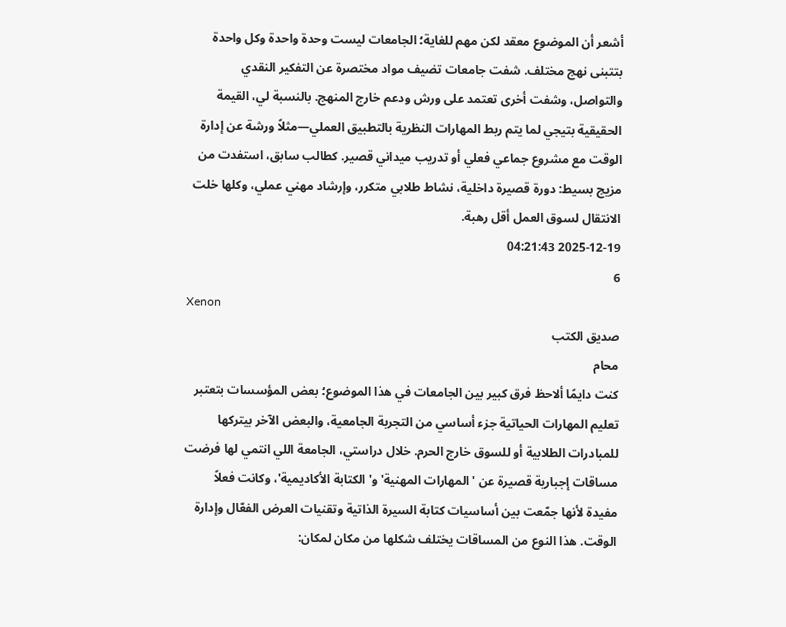أشعر أن الموضوع معقد لكن مهم للغاية؛ الجامعات ليست وحدة واحدة وكل واحدة بتتبنى نهج مختلف. شفت جامعات تضيف مواد مختصرة عن التفكير النقدي والتواصل، وشفت أخرى تعتمد على ورش ودعم خارج المنهج. بالنسبة لي، القيمة الحقيقية بتيجي لما يتم ربط المهارات النظرية بالتطبيق العملي—مثلاً ورشة عن إدارة الوقت مع مشروع جماعي فعلي أو تدريب ميداني قصير. كطالب سابق، استفدت من مزيج بسيط: دورة قصيرة داخلية، نشاط طلابي متكرر، وإرشاد مهني عملي، وكلها خلت الانتقال لسوق العمل أقل رهبة.
2025-12-19 04:21:43
6
Xenon
صديق الكتب
محام
كنت دايمًا ألاحظ فرق كبير بين الجامعات في هذا الموضوع؛ بعض المؤسسات بتعتبر تعليم المهارات الحياتية جزء أساسي من التجربة الجامعية، والبعض الآخر بيتركها للمبادرات الطلابية أو للسوق خارج الحرم. خلال دراستي، الجامعة اللي انتمي لها فرضت مساقات إجبارية قصيرة عن 'المهارات المهنية' و'الكتابة الأكاديمية'، وكانت فعلاً مفيدة لأنها جمّعت بين أساسيات كتابة السيرة الذاتية وتقنيات العرض الفعّال وإدارة الوقت. هذا النوع من المساقات يختلف شكلها من مكان لمكان: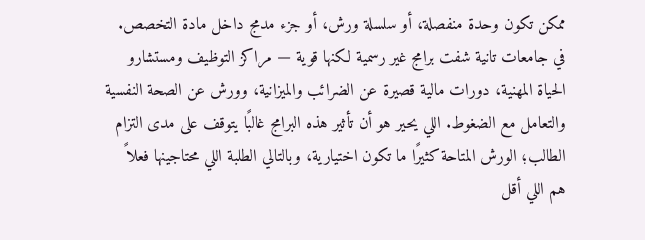ممكن تكون وحدة منفصلة، أو سلسلة ورش، أو جزء مدمج داخل مادة التخصص.
في جامعات تانية شفت برامج غير رسمية لكنها قوية — مراكز التوظيف ومستشارو الحياة المهنية، دورات مالية قصيرة عن الضرائب والميزانية، وورش عن الصحة النفسية والتعامل مع الضغوط. اللي يحير هو أن تأثير هذه البرامج غالبًا يتوقف على مدى التزام الطالب؛ الورش المتاحة كثيرًا ما تكون اختيارية، وبالتالي الطلبة اللي محتاجينها فعلاً هم اللي أقل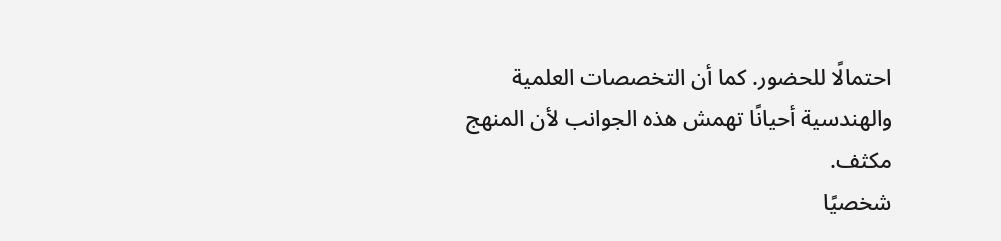احتمالًا للحضور. كما أن التخصصات العلمية والهندسية أحيانًا تهمش هذه الجوانب لأن المنهج مكثف.
شخصيًا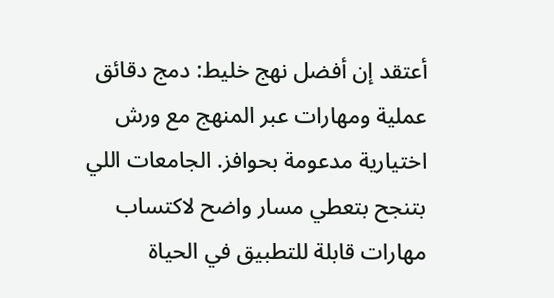أعتقد إن أفضل نهج خليط: دمج دقائق عملية ومهارات عبر المنهج مع ورش اختيارية مدعومة بحوافز. الجامعات اللي بتنجح بتعطي مسار واضح لاكتساب مهارات قابلة للتطبيق في الحياة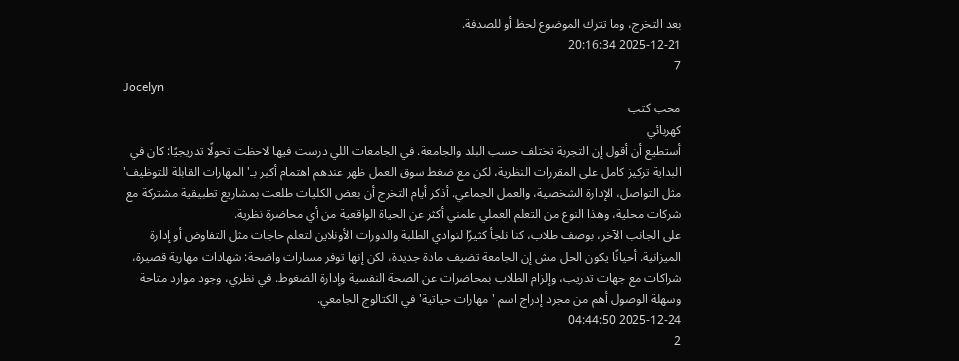بعد التخرج، وما تترك الموضوع لحظ أو للصدفة.
2025-12-21 20:16:34
7
Jocelyn
محب كتب
كهربائي
أستطيع أن أقول إن التجربة تختلف حسب البلد والجامعة. في الجامعات اللي درست فيها لاحظت تحولًا تدريجيًا: كان في البداية تركيز كامل على المقررات النظرية، لكن مع ضغط سوق العمل ظهر عندهم اهتمام أكبر بـ'المهارات القابلة للتوظيف' مثل التواصل، الإدارة الشخصية، والعمل الجماعي. أذكر أيام التخرج أن بعض الكليات طلعت بمشاريع تطبيقية مشتركة مع شركات محلية، وهذا النوع من التعلم العملي علمني أكثر عن الحياة الواقعية من أي محاضرة نظرية.
على الجانب الآخر، بوصف طلاب، كنا نلجأ كثيرًا لنوادي الطلبة والدورات الأونلاين لتعلم حاجات مثل التفاوض أو إدارة الميزانية. أحيانًا يكون الحل مش إن الجامعة تضيف مادة جديدة، لكن إنها توفر مسارات واضحة: شهادات مهارية قصيرة، شراكات مع جهات تدريب، وإلزام الطلاب بمحاضرات عن الصحة النفسية وإدارة الضغوط. في نظري، وجود موارد متاحة وسهلة الوصول أهم من مجرد إدراج اسم 'مهارات حياتية' في الكتالوج الجامعي.
2025-12-24 04:44:50
2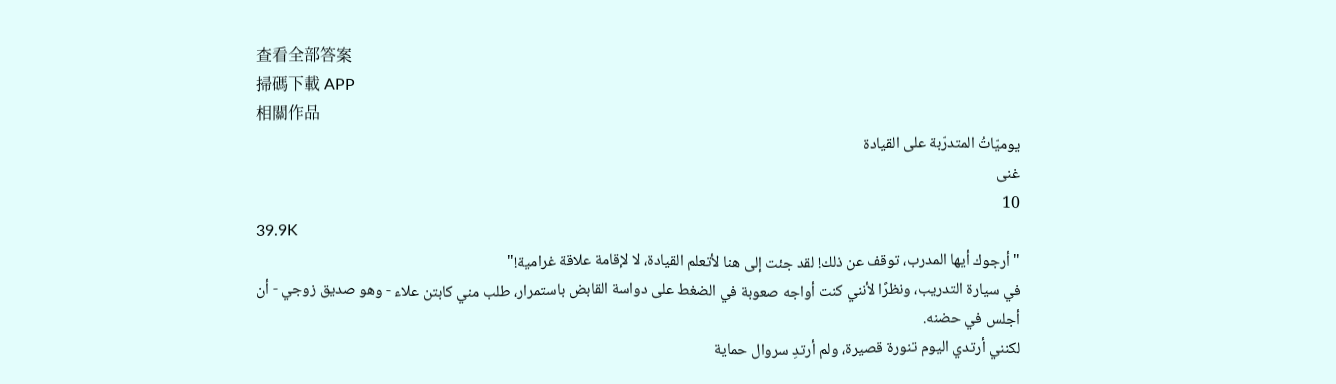查看全部答案
掃碼下載 APP
相關作品
يوميّاتُ المتدرّبة على القيادة
غنى
10
39.9K
"أرجوك أيها المدرب، توقف عن ذلك! لقد جئت إلى هنا لأتعلم القيادة، لا لإقامة علاقة غرامية!"
في سيارة التدريب، ونظرًا لأنني كنت أواجه صعوبة في الضغط على دواسة القابض باستمرار، طلب مني كابتن علاء - وهو صديق زوجي - أن أجلس في حضنه.
لكنني أرتدي اليوم تنورة قصيرة، ولم أرتدِ سروال حماية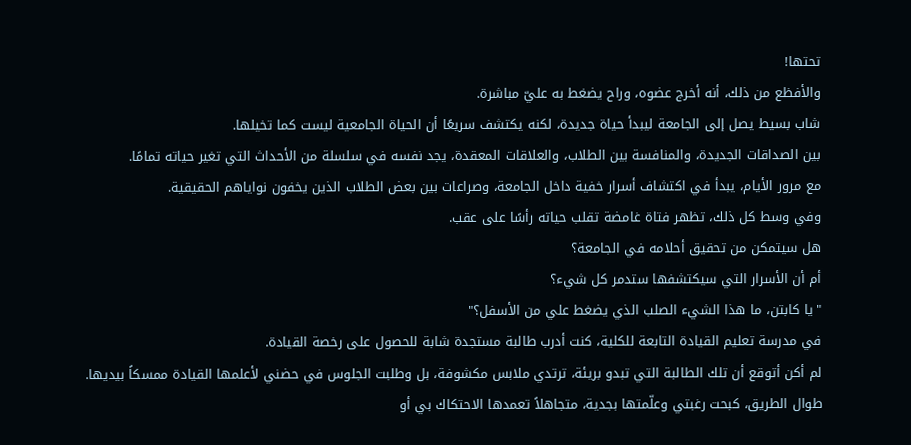تحتها!
والأفظع من ذلك، أنه أخرج عضوه، وراح يضغط به عليّ مباشرة.
شاب بسيط يصل إلى الجامعة ليبدأ حياة جديدة، لكنه يكتشف سريعًا أن الحياة الجامعية ليست كما تخيلها.
بين الصداقات الجديدة، والمنافسة بين الطلاب، والعلاقات المعقدة، يجد نفسه في سلسلة من الأحداث التي تغير حياته تمامًا.
مع مرور الأيام، يبدأ في اكتشاف أسرار خفية داخل الجامعة، وصراعات بين بعض الطلاب الذين يخفون نواياهم الحقيقية.
وفي وسط كل ذلك، تظهر فتاة غامضة تقلب حياته رأسًا على عقب.
هل سيتمكن من تحقيق أحلامه في الجامعة؟
أم أن الأسرار التي سيكتشفها ستدمر كل شيء؟
"يا كابتن، ما هذا الشيء الصلب الذي يضغط علي من الأسفل؟"
في مدرسة تعليم القيادة التابعة للكلية، كنت أدرب طالبة مستجدة شابة للحصول على رخصة القيادة.
لم أكن أتوقع أن تلك الطالبة التي تبدو بريئة، ترتدي ملابس مكشوفة، بل وطلبت الجلوس في حضني لأعلمها القيادة ممسكاً بيديها.
طوال الطريق، كبحت رغبتي وعلّمتها بجدية، متجاهلاً تعمدها الاحتكاك بي أو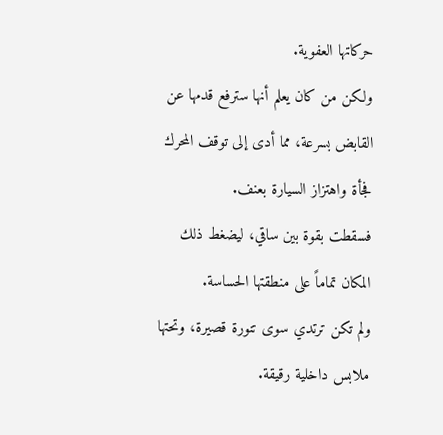حركاتها العفوية.
ولكن من كان يعلم أنها سترفع قدمها عن القابض بسرعة، مما أدى إلى توقف المحرك فجأة واهتزاز السيارة بعنف.
فسقطت بقوة بين ساقي، ليضغط ذلك المكان تماماً على منطقتها الحساسة.
ولم تكن ترتدي سوى تنورة قصيرة، وتحتها ملابس داخلية رقيقة.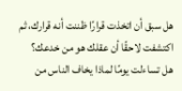هل سبق أن اتخذت قرارًا ظننت أنه قرارك، ثم اكتشفت لاحقًا أن عقلك هو من خدعك؟
هل تساءلت يومًا لماذا يخاف الناس من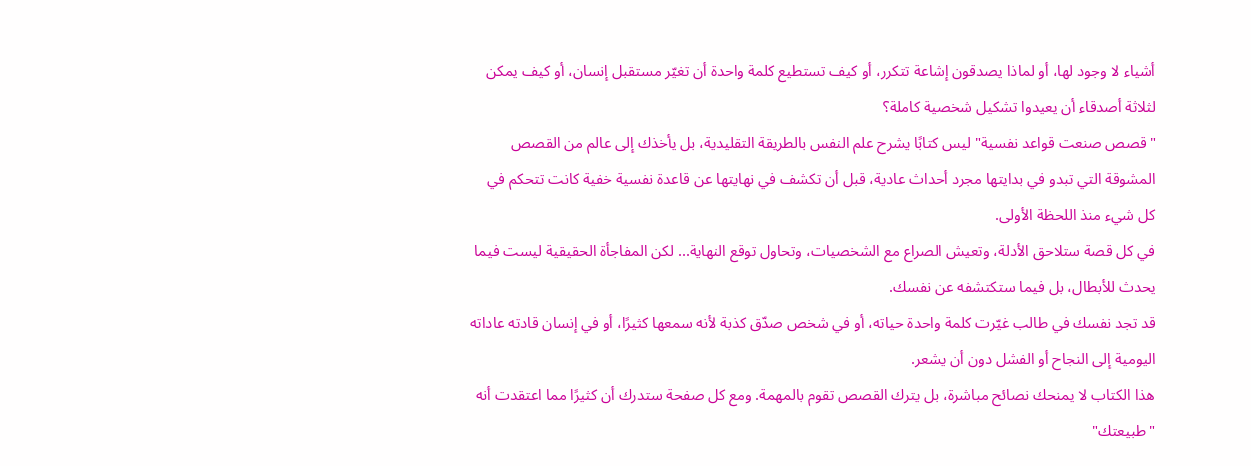أشياء لا وجود لها، أو لماذا يصدقون إشاعة تتكرر، أو كيف تستطيع كلمة واحدة أن تغيّر مستقبل إنسان، أو كيف يمكن لثلاثة أصدقاء أن يعيدوا تشكيل شخصية كاملة؟
"قصص صنعت قواعد نفسية" ليس كتابًا يشرح علم النفس بالطريقة التقليدية، بل يأخذك إلى عالم من القصص المشوقة التي تبدو في بدايتها مجرد أحداث عادية، قبل أن تكشف في نهايتها عن قاعدة نفسية خفية كانت تتحكم في كل شيء منذ اللحظة الأولى.
في كل قصة ستلاحق الأدلة، وتعيش الصراع مع الشخصيات، وتحاول توقع النهاية... لكن المفاجأة الحقيقية ليست فيما يحدث للأبطال، بل فيما ستكتشفه عن نفسك.
قد تجد نفسك في طالب غيّرت كلمة واحدة حياته، أو في شخص صدّق كذبة لأنه سمعها كثيرًا، أو في إنسان قادته عاداته اليومية إلى النجاح أو الفشل دون أن يشعر.
هذا الكتاب لا يمنحك نصائح مباشرة، بل يترك القصص تقوم بالمهمة. ومع كل صفحة ستدرك أن كثيرًا مما اعتقدت أنه "طبيعتك"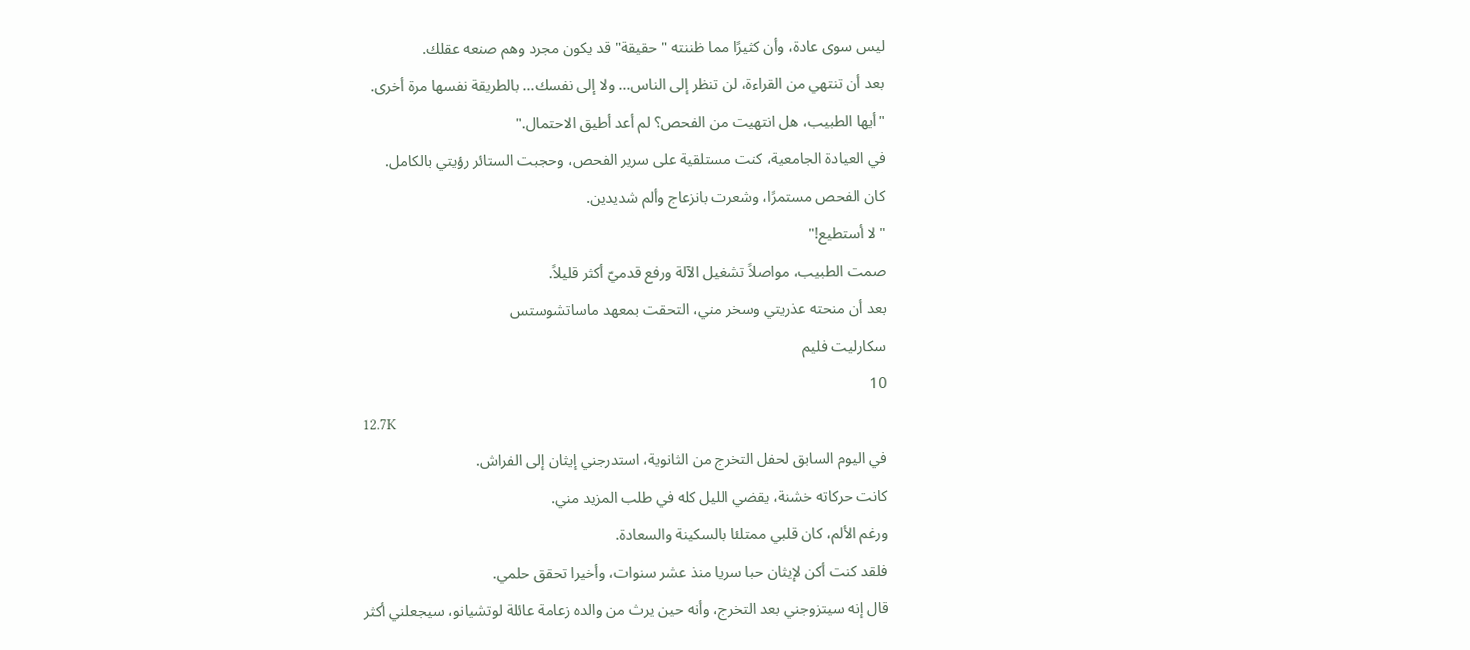ليس سوى عادة، وأن كثيرًا مما ظننته "حقيقة" قد يكون مجرد وهم صنعه عقلك.
بعد أن تنتهي من القراءة، لن تنظر إلى الناس... ولا إلى نفسك... بالطريقة نفسها مرة أخرى.
"أيها الطبيب، هل انتهيت من الفحص؟ لم أعد أطيق الاحتمال."
في العيادة الجامعية، كنت مستلقية على سرير الفحص، وحجبت الستائر رؤيتي بالكامل.
كان الفحص مستمرًا، وشعرت بانزعاج وألم شديدين.
"لا أستطيع!"
صمت الطبيب، مواصلاً تشغيل الآلة ورفع قدميّ أكثر قليلاً.
بعد أن منحته عذريتي وسخر مني، التحقت بمعهد ماساتشوستس
سكارليت فليم
10
12.7K
في اليوم السابق لحفل التخرج من الثانوية، استدرجني إيثان إلى الفراش.
كانت حركاته خشنة، يقضي الليل كله في طلب المزيد مني.
ورغم الألم، كان قلبي ممتلئا بالسكينة والسعادة.
فلقد كنت أكن لإيثان حبا سريا منذ عشر سنوات، وأخيرا تحقق حلمي.
قال إنه سيتزوجني بعد التخرج، وأنه حين يرث من والده زعامة عائلة لوتشيانو، سيجعلني أكثر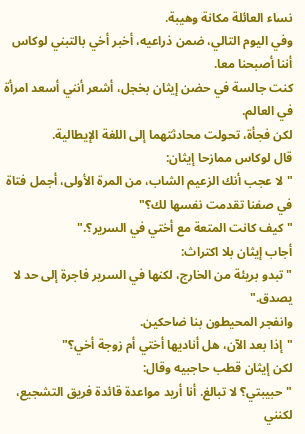نساء العائلة مكانة وهيبة.
وفي اليوم التالي، ضمن ذراعيه، أخبر أخي بالتبني لوكاس أننا أصبحنا معا.
كنت جالسة في حضن إيثان بخجل، أشعر أنني أسعد امرأة في العالم.
لكن فجأة، تحولت محادثتهما إلى اللغة الإيطالية.
قال لوكاس ممازحا إيثان:
"لا عجب أنك الزعيم الشاب، من المرة الأولى، أجمل فتاة في صفنا تقدمت نفسها لك؟"
"كيف كانت المتعة مع أختي في السرير؟."
أجاب إيثان بلا اكتراث:
"تبدو بريئة من الخارج، لكنها في السرير فاجرة إلى حد لا يصدق."
وانفجر المحيطون بنا ضاحكين.
"إذا بعد الآن، هل أناديها أختي أم زوجة أخي؟"
لكن إيثان قطب حاجبيه وقال:
"حبيبتي؟ لا تبالغ. أنا أريد مواعدة قائدة فريق التشجيع، لكنني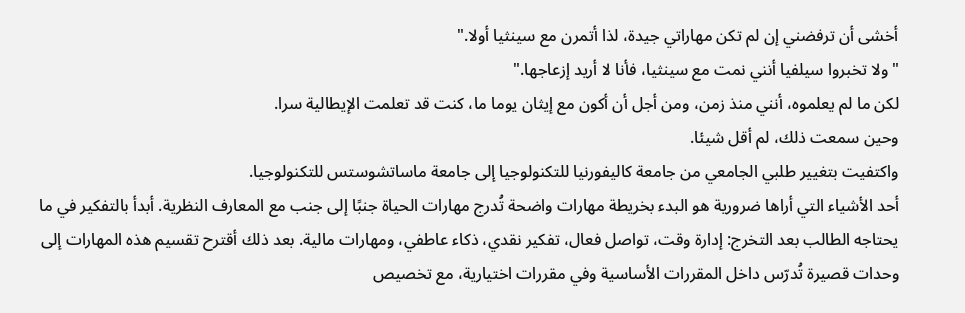أخشى أن ترفضني إن لم تكن مهاراتي جيدة، لذا أتمرن مع سينثيا أولا."
"ولا تخبروا سيلفيا أنني نمت مع سينثيا، فأنا لا أريد إزعاجها."
لكن ما لم يعلموه، أنني منذ زمن، ومن أجل أن أكون مع إيثان يوما ما، كنت قد تعلمت الإيطالية سرا.
وحين سمعت ذلك، لم أقل شيئا.
واكتفيت بتغيير طلبي الجامعي من جامعة كاليفورنيا للتكنولوجيا إلى جامعة ماساتشوستس للتكنولوجيا.
أحد الأشياء التي أراها ضرورية هو البدء بخريطة مهارات واضحة تُدرج مهارات الحياة جنبًا إلى جنب مع المعارف النظرية. أبدأ بالتفكير في ما يحتاجه الطالب بعد التخرج: إدارة وقت، تواصل فعال، تفكير نقدي، ذكاء عاطفي، ومهارات مالية. بعد ذلك أقترح تقسيم هذه المهارات إلى وحدات قصيرة تُدرّس داخل المقررات الأساسية وفي مقررات اختيارية، مع تخصيص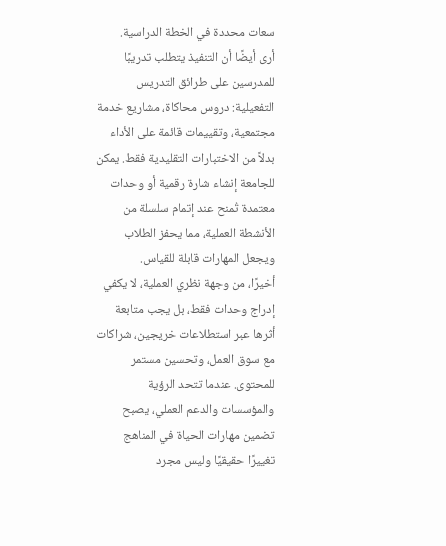سعات محددة في الخطة الدراسية.
أرى أيضًا أن التنفيذ يتطلب تدريبًا للمدرسين على طرائق التدريس التفعيلية: دروس محاكاة، مشاريع خدمة مجتمعية، وتقييمات قائمة على الأداء بدلاً من الاختبارات التقليدية فقط. يمكن للجامعة إنشاء شارة رقمية أو وحدات معتمدة تُمنح عند إتمام سلسلة من الأنشطة العملية، مما يحفز الطلاب ويجعل المهارات قابلة للقياس.
أخيرًا، من وجهة نظري العملية، لا يكفي إدراج وحدات فقط، بل يجب متابعة أثرها عبر استطلاعات خريجين، شراكات مع سوق العمل، وتحسين مستمر للمحتوى. عندما تتحد الرؤية والمؤسسات والدعم العملي، يصبح تضمين مهارات الحياة في المناهج تغييرًا حقيقيًا وليس مجرد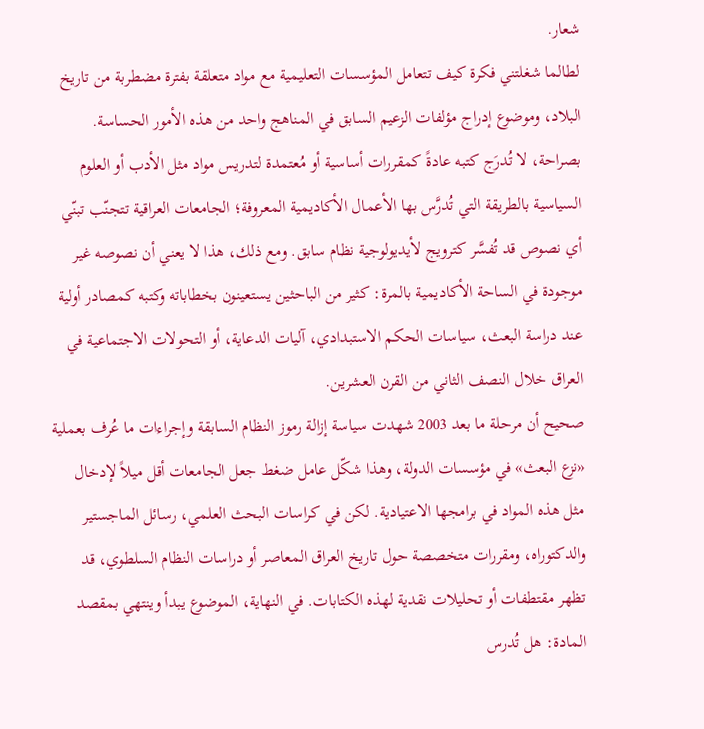شعار.
لطالما شغلتني فكرة كيف تتعامل المؤسسات التعليمية مع مواد متعلقة بفترة مضطربة من تاريخ البلاد، وموضوع إدراج مؤلفات الزعيم السابق في المناهج واحد من هذه الأمور الحساسة. بصراحة، لا تُدرَج كتبه عادةً كمقررات أساسية أو مُعتمدة لتدريس مواد مثل الأدب أو العلوم السياسية بالطريقة التي تُدرَّس بها الأعمال الأكاديمية المعروفة؛ الجامعات العراقية تتجنّب تبنّي أي نصوص قد تُفسَّر كترويج لأيديولوجية نظام سابق. ومع ذلك، هذا لا يعني أن نصوصه غير موجودة في الساحة الأكاديمية بالمرة: كثير من الباحثين يستعينون بخطاباته وكتبه كمصادر أولية عند دراسة البعث، سياسات الحكم الاستبدادي، آليات الدعاية، أو التحولات الاجتماعية في العراق خلال النصف الثاني من القرن العشرين.
صحيح أن مرحلة ما بعد 2003 شهدت سياسة إزالة رموز النظام السابقة وإجراءات ما عُرف بعملية «نزع البعث» في مؤسسات الدولة، وهذا شكّل عامل ضغط جعل الجامعات أقل ميلاً لإدخال مثل هذه المواد في برامجها الاعتيادية. لكن في كراسات البحث العلمي، رسائل الماجستير والدكتوراه، ومقررات متخصصة حول تاريخ العراق المعاصر أو دراسات النظام السلطوي، قد تظهر مقتطفات أو تحليلات نقدية لهذه الكتابات. في النهاية، الموضوع يبدأ وينتهي بمقصد المادة: هل تُدرس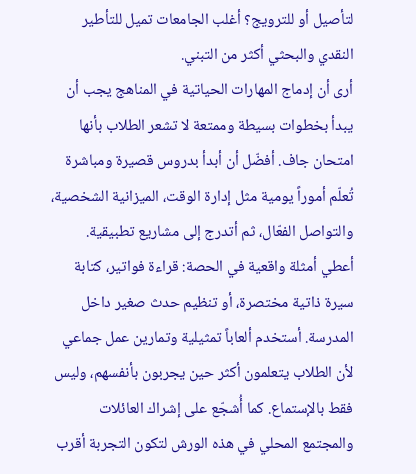لتأصيل أو للترويج؟ أغلب الجامعات تميل للتأطير النقدي والبحثي أكثر من التبني.
أرى أن إدماج المهارات الحياتية في المناهج يجب أن يبدأ بخطوات بسيطة وممتعة لا تشعر الطلاب بأنها امتحان جاف. أفضّل أن أبدأ بدروس قصيرة ومباشرة تُعلّم أموراً يومية مثل إدارة الوقت، الميزانية الشخصية، والتواصل الفعّال، ثم أتدرج إلى مشاريع تطبيقية.
أعطي أمثلة واقعية في الحصة: قراءة فواتير، كتابة سيرة ذاتية مختصرة، أو تنظيم حدث صغير داخل المدرسة. أستخدم ألعاباً تمثيلية وتمارين عمل جماعي لأن الطلاب يتعلمون أكثر حين يجربون بأنفسهم، وليس فقط بالإستماع. كما أُشجّع على إشراك العائلات والمجتمع المحلي في هذه الورش لتكون التجربة أقرب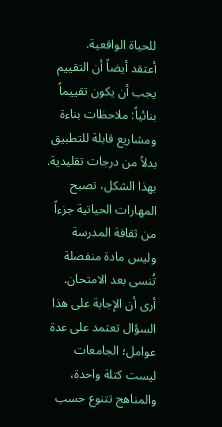للحياة الواقعية.
أعتقد أيضاً أن التقييم يجب أن يكون تقييماً بنائياً: ملاحظات بناءة ومشاريع قابلة للتطبيق بدلاً من درجات تقليدية. بهذا الشكل، تصبح المهارات الحياتية جزءاً من ثقافة المدرسة وليس مادة منفصلة تُنسى بعد الامتحان.
أرى أن الإجابة على هذا السؤال تعتمد على عدة عوامل؛ الجامعات ليست كتلة واحدة، والمناهج تتنوع حسب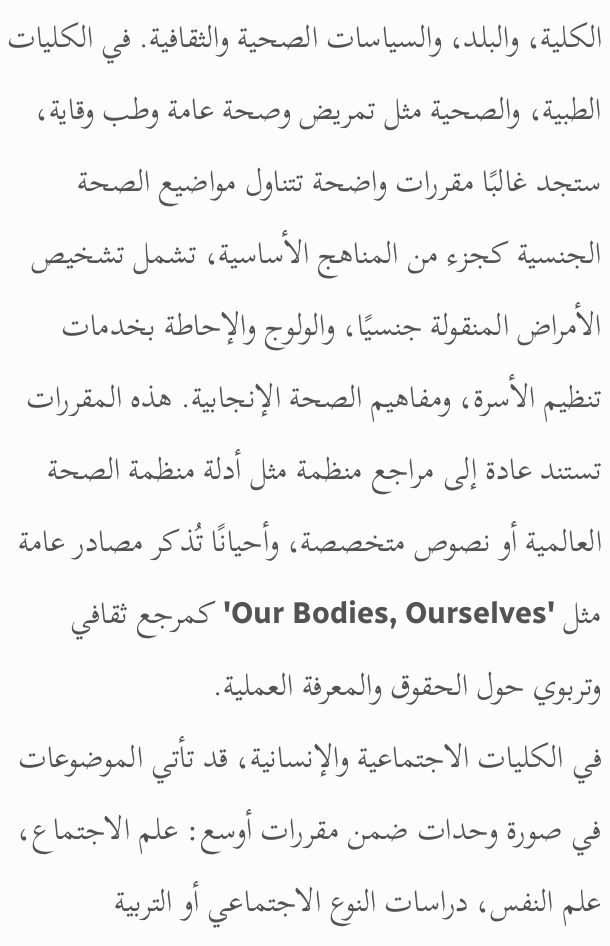الكلية، والبلد، والسياسات الصحية والثقافية. في الكليات الطبية، والصحية مثل تمريض وصحة عامة وطب وقاية، ستجد غالبًا مقررات واضحة تتناول مواضيع الصحة الجنسية كجزء من المناهج الأساسية، تشمل تشخيص الأمراض المنقولة جنسيًا، والولوج والإحاطة بخدمات تنظيم الأسرة، ومفاهيم الصحة الإنجابية. هذه المقررات تستند عادة إلى مراجع منظمة مثل أدلة منظمة الصحة العالمية أو نصوص متخصصة، وأحيانًا تُذكر مصادر عامة مثل 'Our Bodies, Ourselves' كمرجع ثقافي وتربوي حول الحقوق والمعرفة العملية.
في الكليات الاجتماعية والإنسانية، قد تأتي الموضوعات في صورة وحدات ضمن مقررات أوسع: علم الاجتماع، علم النفس، دراسات النوع الاجتماعي أو التربية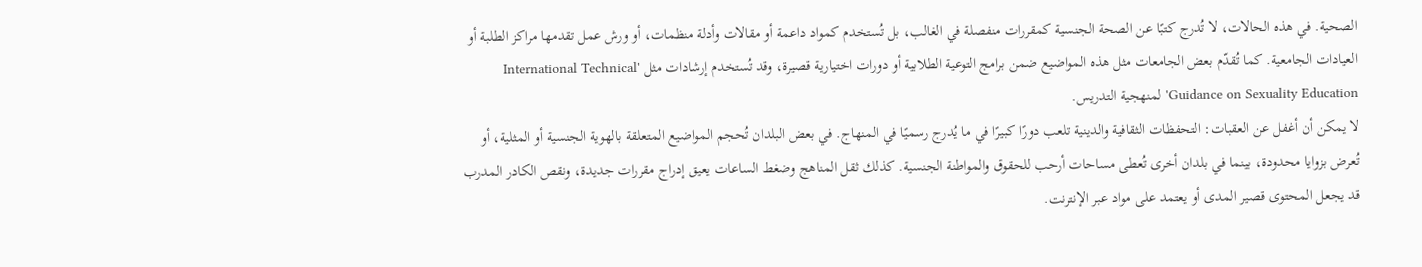الصحية. في هذه الحالات، لا تُدرج كتبًا عن الصحة الجنسية كمقررات منفصلة في الغالب، بل تُستخدم كمواد داعمة أو مقالات وأدلة منظمات، أو ورش عمل تقدمها مراكز الطلبة أو العيادات الجامعية. كما تُقدّم بعض الجامعات مثل هذه المواضيع ضمن برامج التوعية الطلابية أو دورات اختيارية قصيرة، وقد تُستخدم إرشادات مثل 'International Technical Guidance on Sexuality Education' لمنهجية التدريس.
لا يمكن أن أغفل عن العقبات: التحفظات الثقافية والدينية تلعب دورًا كبيرًا في ما يُدرج رسميًا في المنهاج. في بعض البلدان تُحجم المواضيع المتعلقة بالهوية الجنسية أو المثلية، أو تُعرض بزوايا محدودة، بينما في بلدان أخرى تُعطى مساحات أرحب للحقوق والمواطنة الجنسية. كذلك ثقل المناهج وضغط الساعات يعيق إدراج مقررات جديدة، ونقص الكادر المدرب قد يجعل المحتوى قصير المدى أو يعتمد على مواد عبر الإنترنت.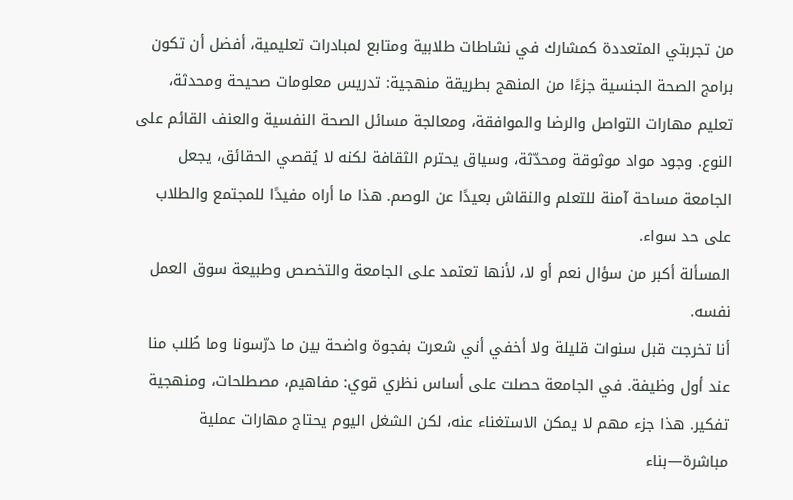من تجربتي المتعددة كمشارك في نشاطات طلابية ومتابع لمبادرات تعليمية، أفضل أن تكون برامج الصحة الجنسية جزءًا من المنهج بطريقة منهجية: تدريس معلومات صحيحة ومحدثة، تعليم مهارات التواصل والرضا والموافقة، ومعالجة مسائل الصحة النفسية والعنف القائم على النوع. وجود مواد موثوقة ومحدّثة، وسياق يحترم الثقافة لكنه لا يُقصي الحقائق، يجعل الجامعة مساحة آمنة للتعلم والنقاش بعيدًا عن الوصم. هذا ما أراه مفيدًا للمجتمع والطلاب على حد سواء.
المسألة أكبر من سؤال نعم أو لا، لأنها تعتمد على الجامعة والتخصص وطبيعة سوق العمل نفسه.
أنا تخرجت قبل سنوات قليلة ولا أخفي أني شعرت بفجوة واضحة بين ما درّسونا وما طُلب منا عند أول وظيفة. في الجامعة حصلت على أساس نظري قوي: مفاهيم، مصطلحات، ومنهجية تفكير. هذا جزء مهم لا يمكن الاستغناء عنه، لكن الشغل اليوم يحتاج مهارات عملية مباشرة—بناء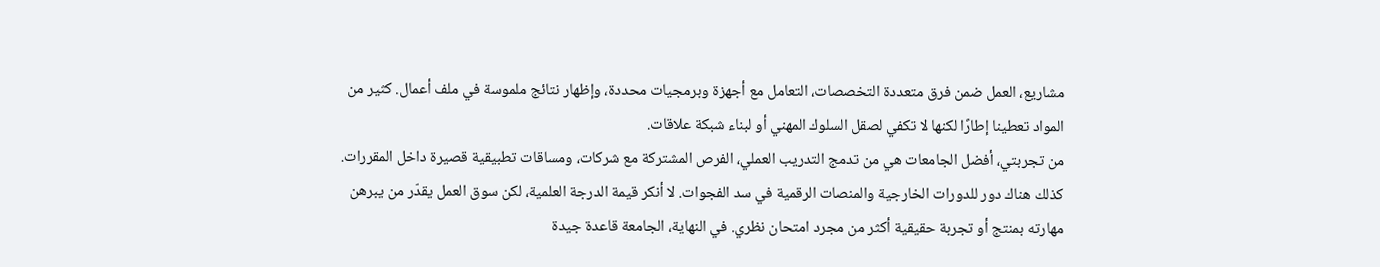مشاريع، العمل ضمن فرق متعددة التخصصات، التعامل مع أجهزة وبرمجيات محددة، وإظهار نتائج ملموسة في ملف أعمال. كثير من المواد تعطينا إطارًا لكنها لا تكفي لصقل السلوك المهني أو لبناء شبكة علاقات.
من تجربتي، أفضل الجامعات هي من تدمج التدريب العملي، الفرص المشتركة مع شركات، ومساقات تطبيقية قصيرة داخل المقررات. كذلك هناك دور للدورات الخارجية والمنصات الرقمية في سد الفجوات. لا أنكر قيمة الدرجة العلمية، لكن سوق العمل يقدّر من يبرهن مهارته بمنتج أو تجربة حقيقية أكثر من مجرد امتحان نظري. في النهاية، الجامعة قاعدة جيدة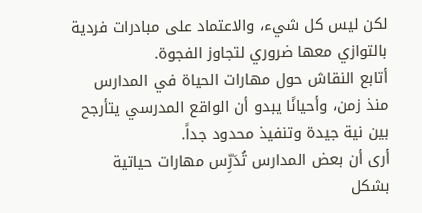لكن ليس كل شيء، والاعتماد على مبادرات فردية بالتوازي معها ضروري لتجاوز الفجوة.
أتابع النقاش حول مهارات الحياة في المدارس منذ زمن، وأحيانًا يبدو أن الواقع المدرسي يتأرجح بين نية جيدة وتنفيذ محدود جداً.
أرى أن بعض المدارس تُدَرِّس مهارات حياتية بشكل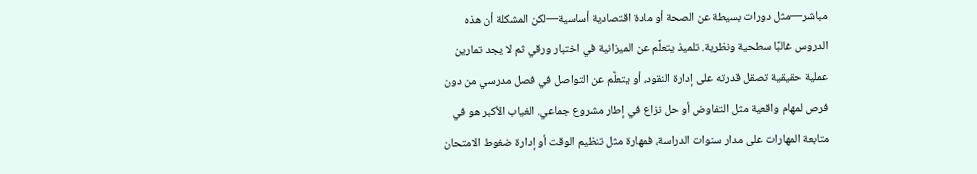مباشر—مثل دورات بسيطة عن الصحة أو مادة اقتصادية أساسية—لكن المشكلة أن هذه الدروس غالبًا سطحية ونظرية. تلميذ يتعلَّم عن الميزانية في اختبار ورقي ثم لا يجد تمارين عملية حقيقية تصقل قدرته على إدارة النقود، أو يتعلَّم عن التواصل في فصل مدرسي من دون فرص لمهام واقعية مثل التفاوض أو حل نزاع في إطار مشروع جماعي. الغياب الأكبر هو في متابعة المهارات على مدار سنوات الدراسة، فمهارة مثل تنظيم الوقت أو إدارة ضغوط الامتحان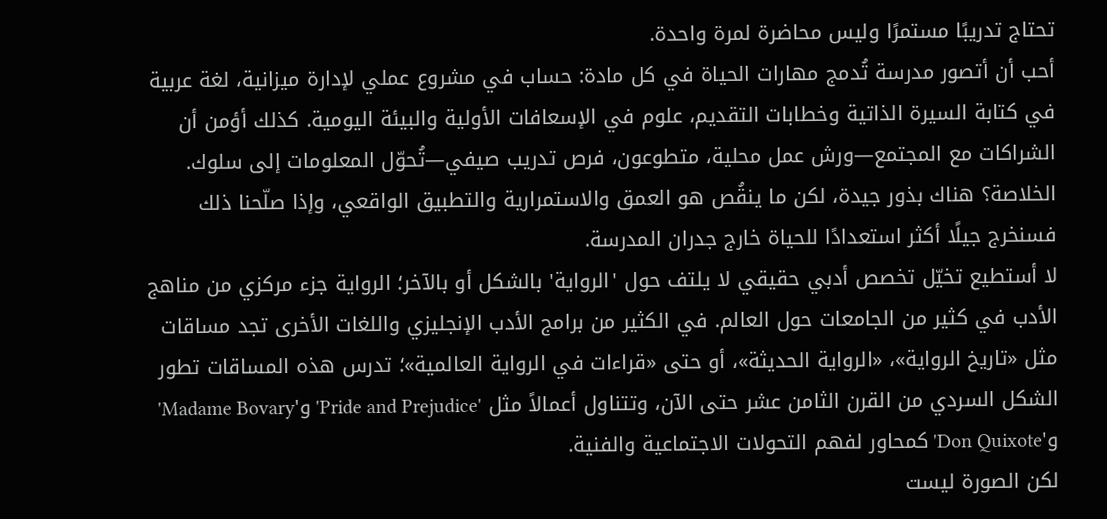تحتاج تدريبًا مستمرًا وليس محاضرة لمرة واحدة.
أحب أن أتصور مدرسة تُدمج مهارات الحياة في كل مادة: حساب في مشروع عملي لإدارة ميزانية، لغة عربية في كتابة السيرة الذاتية وخطابات التقديم، علوم في الإسعافات الأولية والبيئة اليومية. كذلك أؤمن أن الشراكات مع المجتمع—ورش عمل محلية، متطوعون، فرص تدريب صيفي—تُحوّل المعلومات إلى سلوك. الخلاصة؟ هناك بذور جيدة، لكن ما ينقُص هو العمق والاستمرارية والتطبيق الواقعي، وإذا صلّحنا ذلك فسنخرج جيلًا أكثر استعدادًا للحياة خارج جدران المدرسة.
لا أستطيع تخيّل تخصص أدبي حقيقي لا يلتف حول 'الرواية' بالشكل أو بالآخر؛ الرواية جزء مركزي من مناهج الأدب في كثير من الجامعات حول العالم. في الكثير من برامج الأدب الإنجليزي واللغات الأخرى تجد مساقات مثل «تاريخ الرواية»، «الرواية الحديثة»، أو حتى «قراءات في الرواية العالمية»؛ تدرس هذه المساقات تطور الشكل السردي من القرن الثامن عشر حتى الآن، وتتناول أعمالاً مثل 'Pride and Prejudice' و'Madame Bovary' و'Don Quixote' كمحاور لفهم التحولات الاجتماعية والفنية.
لكن الصورة ليست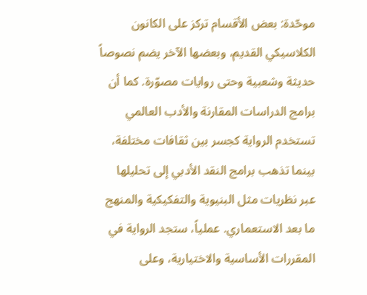موحّدة: بعض الأقسام تركز على الكانون الكلاسيكي القديم، وبعضها الآخر يضم نصوصاً حديثة وشعبية وحتى روايات مصوّرة. كما أن برامج الدراسات المقارنة والأدب العالمي تستخدم الرواية كجسر بين ثقافات مختلفة، بينما تذهب برامج النقد الأدبي إلى تحليلها عبر نظريات مثل البنيوية والتفكيكية والمنهج ما بعد الاستعماري. عملياً، ستجد الرواية في المقررات الأساسية والاختيارية، وعلى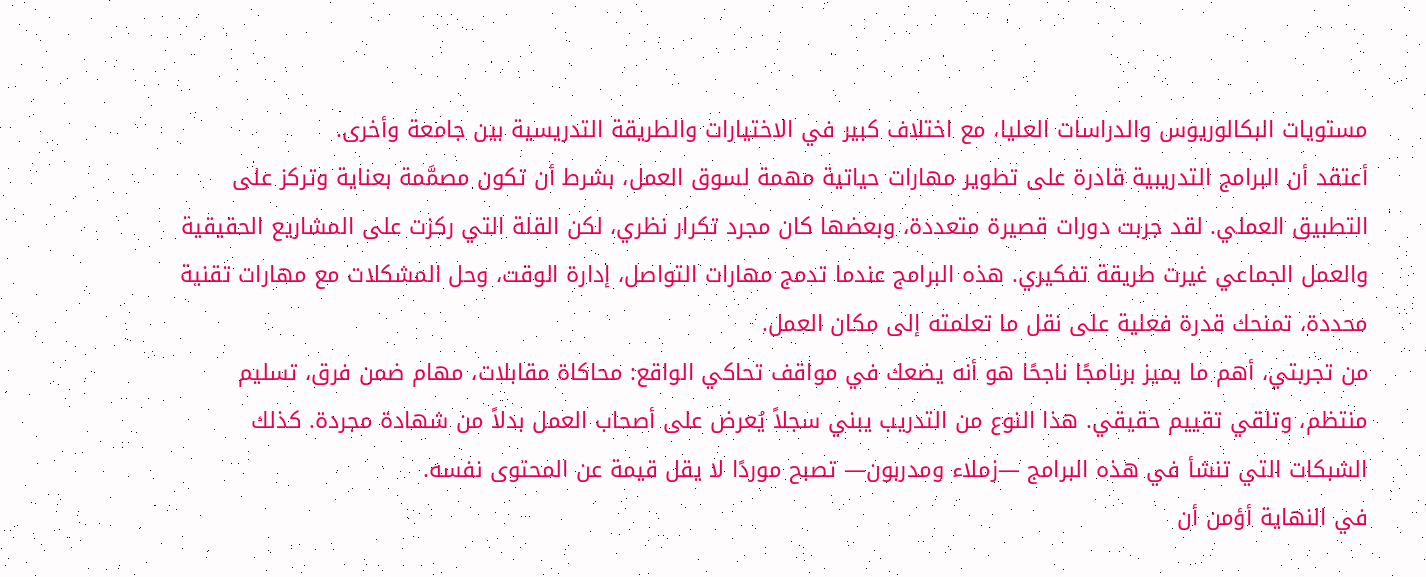مستويات البكالوريوس والدراسات العليا، مع اختلاف كبير في الاختيارات والطريقة التدريسية بين جامعة وأخرى.
أعتقد أن البرامج التدريبية قادرة على تطوير مهارات حياتية مهمة لسوق العمل، بشرط أن تكون مصمَّمة بعناية وتركز على التطبيق العملي. لقد جربت دورات قصيرة متعددة، وبعضها كان مجرد تكرار نظري، لكن القلة التي ركزت على المشاريع الحقيقية والعمل الجماعي غيرت طريقة تفكيري. هذه البرامج عندما تدمج مهارات التواصل، إدارة الوقت، وحل المشكلات مع مهارات تقنية محددة، تمنحك قدرة فعلية على نقل ما تعلمته إلى مكان العمل.
من تجربتي، أهم ما يميز برنامجًا ناجحًا هو أنه يضعك في مواقف تحاكي الواقع: محاكاة مقابلات، مهام ضمن فرق، تسليم منتظم، وتلقي تقييم حقيقي. هذا النوع من التدريب يبني سجلاً يُعرض على أصحاب العمل بدلاً من شهادة مجردة. كذلك الشبكات التي تنشأ في هذه البرامج —زملاء ومدربون— تصبح موردًا لا يقل قيمة عن المحتوى نفسه.
في النهاية أؤمن أن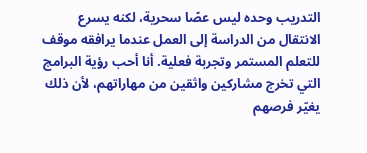التدريب وحده ليس عصًا سحرية، لكنه يسرع الانتقال من الدراسة إلى العمل عندما يرافقه موقف للتعلم المستمر وتجربة فعلية. أنا أحب رؤية البرامج التي تخرج مشاركين واثقين من مهاراتهم، لأن ذلك يغيّر فرصهم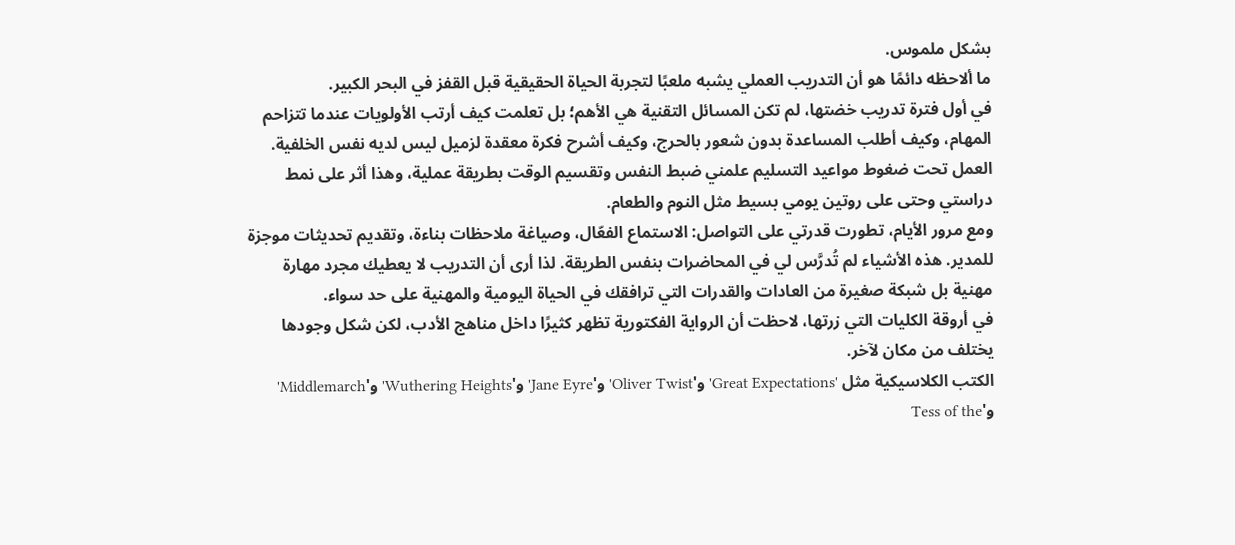بشكل ملموس.
ما ألاحظه دائمًا هو أن التدريب العملي يشبه ملعبًا لتجربة الحياة الحقيقية قبل القفز في البحر الكبير.
في أول فترة تدريب خضتها، لم تكن المسائل التقنية هي الأهم؛ بل تعلمت كيف أرتب الأولويات عندما تتزاحم المهام، وكيف أطلب المساعدة بدون شعور بالحرج، وكيف أشرح فكرة معقدة لزميل ليس لديه نفس الخلفية. العمل تحت ضغوط مواعيد التسليم علمني ضبط النفس وتقسيم الوقت بطريقة عملية، وهذا أثر على نمط دراستي وحتى على روتين يومي بسيط مثل النوم والطعام.
ومع مرور الأيام، تطورت قدرتي على التواصل: الاستماع الفعّال، وصياغة ملاحظات بناءة، وتقديم تحديثات موجزة للمدير. هذه الأشياء لم تُدرَّس لي في المحاضرات بنفس الطريقة. لذا أرى أن التدريب لا يعطيك مجرد مهارة مهنية بل شبكة صغيرة من العادات والقدرات التي ترافقك في الحياة اليومية والمهنية على حد سواء.
في أروقة الكليات التي زرتها، لاحظت أن الرواية الفكتورية تظهر كثيرًا داخل مناهج الأدب، لكن شكل وجودها يختلف من مكان لآخر.
الكتب الكلاسيكية مثل 'Great Expectations' و'Oliver Twist' و'Jane Eyre' و'Wuthering Heights' و'Middlemarch' و'Tess of the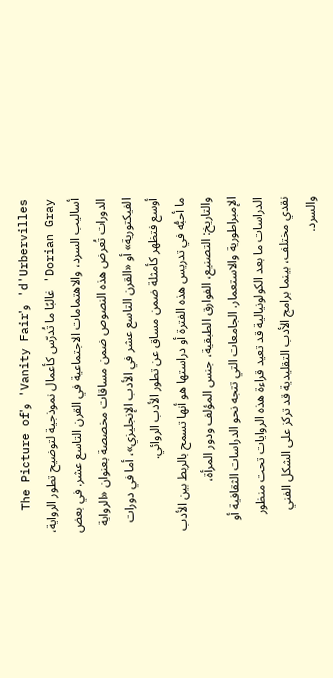d'Urbervilles' و'Vanity Fair' و'The Picture of Dorian Gray' غالبًا ما تُدرّس كأعمال نموذجية لتوضيح تطور الرواية، أساليب السرد، والاهتمامات الاجتماعية في القرن التاسع عشر. في بعض الدورات تُعرض هذه النصوص ضمن مساقات مخصصة بعنوان «الرواية الفيكتورية» أو «القرن التاسع عشر في الأدب الإنجليزي»، أما في دورات أوسع فتظهر كأمثلة ضمن مساق عن تطور الأدب الروائي.
ما أحبُّه في تدريس هذه الفترة أو دراستها هو أنها تسمح بالربط بين الأدب والتاريخ: التصنيع، الفوارق الطبقية، جنس المؤلف ودور المرأة، الإمبراطورية والاستعمار. الجامعات التي تتجه نحو الدراسات الثقافية أو الدراسات ما بعد الكولونيالية قد تعيد قراءة هذه الروايات تحت منظور نقدي مختلف، بينما برامج الأدب التقليدية قد تركز على الشكل الفني والسرد.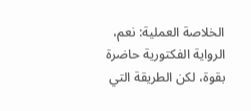الخلاصة العملية: نعم، الرواية الفكتورية حاضرة بقوة، لكن الطريقة التي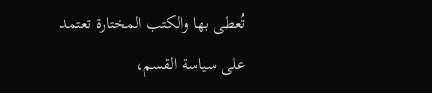تُعطى بها والكتب المختارة تعتمد على سياسة القسم،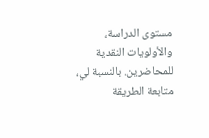مستوى الدراسة، والأولويات النقدية للمحاضرين. بالنسبة لي، متابعة الطريقة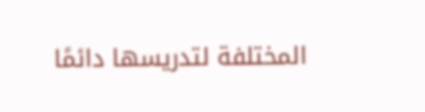المختلفة لتدريسها دائمًا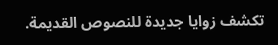تكشف زوايا جديدة للنصوص القديمة.